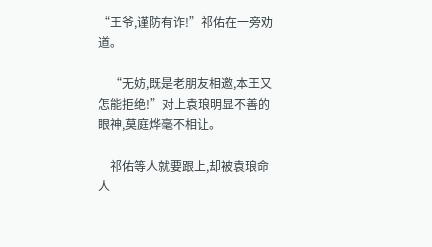“王爷,谨防有诈!”祁佑在一旁劝道。

    “无妨,既是老朋友相邀,本王又怎能拒绝!”对上袁琅明显不善的眼神,莫庭烨毫不相让。

    祁佑等人就要跟上,却被袁琅命人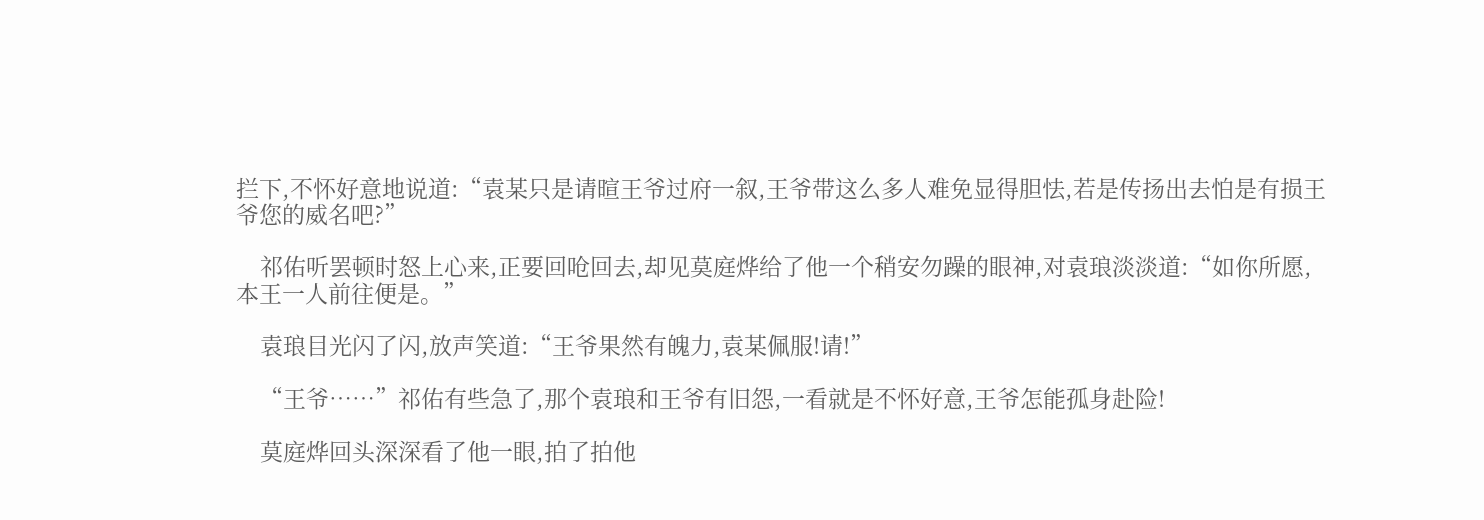拦下,不怀好意地说道:“袁某只是请暄王爷过府一叙,王爷带这么多人难免显得胆怯,若是传扬出去怕是有损王爷您的威名吧?”

    祁佑听罢顿时怒上心来,正要回呛回去,却见莫庭烨给了他一个稍安勿躁的眼神,对袁琅淡淡道:“如你所愿,本王一人前往便是。”

    袁琅目光闪了闪,放声笑道:“王爷果然有魄力,袁某佩服!请!”

    “王爷……”祁佑有些急了,那个袁琅和王爷有旧怨,一看就是不怀好意,王爷怎能孤身赴险!

    莫庭烨回头深深看了他一眼,拍了拍他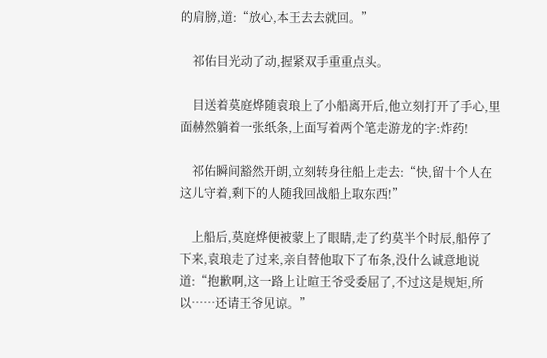的肩膀,道:“放心,本王去去就回。”

    祁佑目光动了动,握紧双手重重点头。

    目送着莫庭烨随袁琅上了小船离开后,他立刻打开了手心,里面赫然躺着一张纸条,上面写着两个笔走游龙的字:炸药!

    祁佑瞬间豁然开朗,立刻转身往船上走去:“快,留十个人在这儿守着,剩下的人随我回战船上取东西!”

    上船后,莫庭烨便被蒙上了眼睛,走了约莫半个时辰,船停了下来,袁琅走了过来,亲自替他取下了布条,没什么诚意地说道:“抱歉啊,这一路上让暄王爷受委屈了,不过这是规矩,所以……还请王爷见谅。”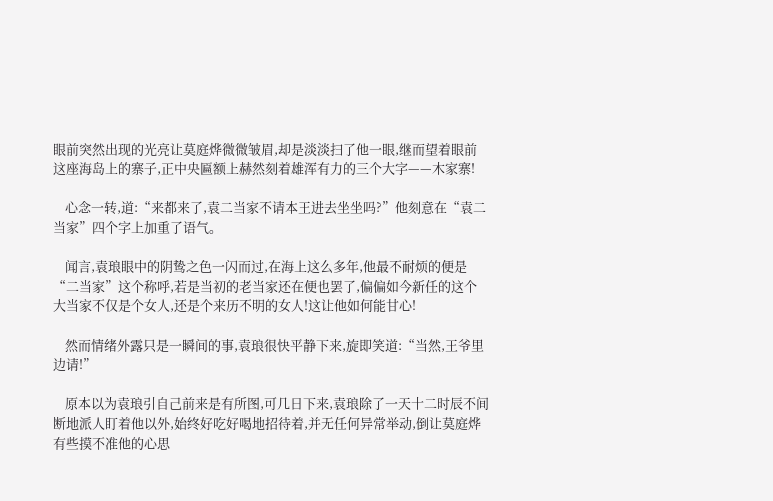眼前突然出现的光亮让莫庭烨微微皱眉,却是淡淡扫了他一眼,继而望着眼前这座海岛上的寨子,正中央匾额上赫然刻着雄浑有力的三个大字——木家寨!

    心念一转,道:“来都来了,袁二当家不请本王进去坐坐吗?”他刻意在“袁二当家”四个字上加重了语气。

    闻言,袁琅眼中的阴鸷之色一闪而过,在海上这么多年,他最不耐烦的便是“二当家”这个称呼,若是当初的老当家还在便也罢了,偏偏如今新任的这个大当家不仅是个女人,还是个来历不明的女人!这让他如何能甘心!

    然而情绪外露只是一瞬间的事,袁琅很快平静下来,旋即笑道:“当然,王爷里边请!”

    原本以为袁琅引自己前来是有所图,可几日下来,袁琅除了一天十二时辰不间断地派人盯着他以外,始终好吃好喝地招待着,并无任何异常举动,倒让莫庭烨有些摸不准他的心思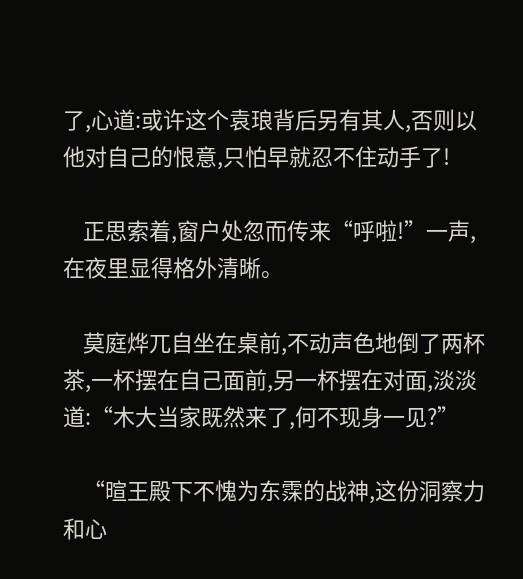了,心道:或许这个袁琅背后另有其人,否则以他对自己的恨意,只怕早就忍不住动手了!

    正思索着,窗户处忽而传来“呼啦!”一声,在夜里显得格外清晰。

    莫庭烨兀自坐在桌前,不动声色地倒了两杯茶,一杯摆在自己面前,另一杯摆在对面,淡淡道:“木大当家既然来了,何不现身一见?”

    “暄王殿下不愧为东霂的战神,这份洞察力和心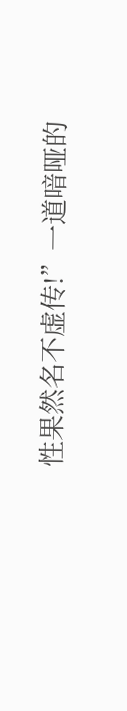性果然名不虚传!”一道喑哑的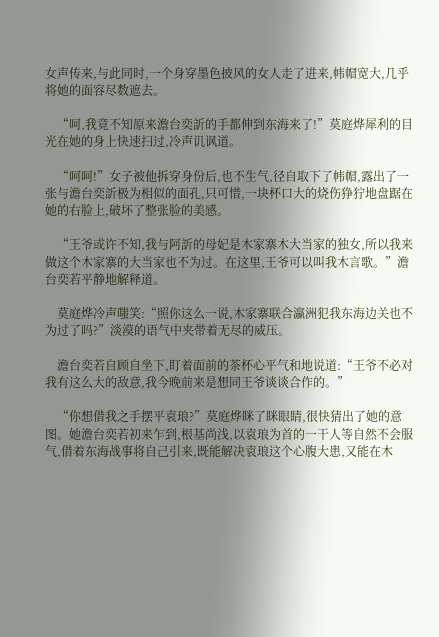女声传来,与此同时,一个身穿墨色披风的女人走了进来,帏帽宽大,几乎将她的面容尽数遮去。

    “呵,我竟不知原来澹台奕訢的手都伸到东海来了!”莫庭烨犀利的目光在她的身上快速扫过,冷声讥讽道。

    “呵呵!”女子被他拆穿身份后,也不生气,径自取下了帏帽,露出了一张与澹台奕訢极为相似的面孔,只可惜,一块杯口大的烧伤狰狞地盘踞在她的右脸上,破坏了整张脸的美感。

    “王爷或许不知,我与阿訢的母妃是木家寨木大当家的独女,所以我来做这个木家寨的大当家也不为过。在这里,王爷可以叫我木言歌。”澹台奕若平静地解释道。

    莫庭烨冷声嗤笑:“照你这么一说,木家寨联合瀛洲犯我东海边关也不为过了吗?”淡漠的语气中夹带着无尽的威压。

    澹台奕若自顾自坐下,盯着面前的茶杯心平气和地说道:“王爷不必对我有这么大的敌意,我今晚前来是想同王爷谈谈合作的。”

    “你想借我之手摆平袁琅?”莫庭烨眯了眯眼睛,很快猜出了她的意图。她澹台奕若初来乍到,根基尚浅,以袁琅为首的一干人等自然不会服气,借着东海战事将自己引来,既能解决袁琅这个心腹大患,又能在木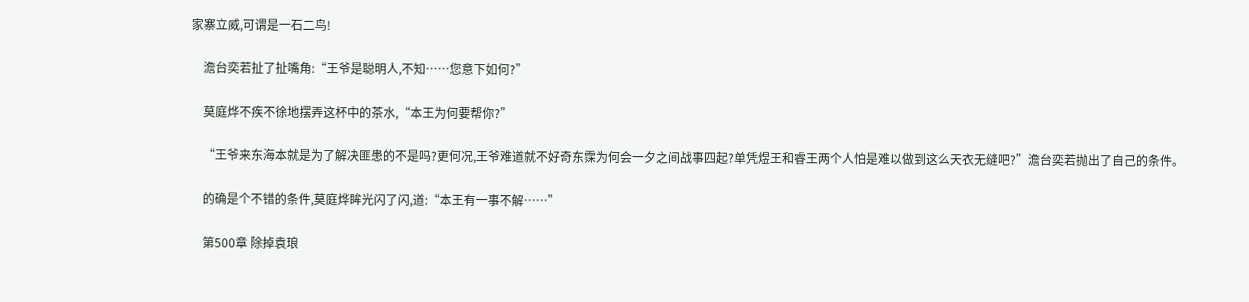家寨立威,可谓是一石二鸟!

    澹台奕若扯了扯嘴角:“王爷是聪明人,不知……您意下如何?”

    莫庭烨不疾不徐地摆弄这杯中的茶水,“本王为何要帮你?”

    “王爷来东海本就是为了解决匪患的不是吗?更何况,王爷难道就不好奇东霂为何会一夕之间战事四起?单凭煜王和睿王两个人怕是难以做到这么天衣无缝吧?”澹台奕若抛出了自己的条件。

    的确是个不错的条件,莫庭烨眸光闪了闪,道:“本王有一事不解……”

    第500章 除掉袁琅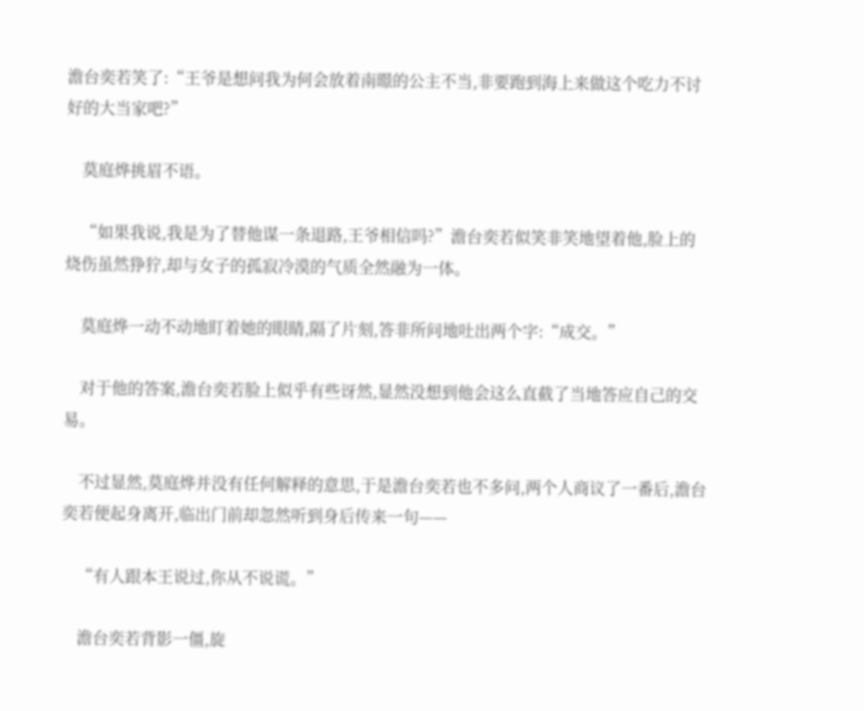澹台奕若笑了:“王爷是想问我为何会放着南暻的公主不当,非要跑到海上来做这个吃力不讨好的大当家吧?”

    莫庭烨挑眉不语。

    “如果我说,我是为了替他谋一条退路,王爷相信吗?”澹台奕若似笑非笑地望着他,脸上的烧伤虽然狰狞,却与女子的孤寂冷漠的气质全然融为一体。

    莫庭烨一动不动地盯着她的眼睛,隔了片刻,答非所问地吐出两个字:“成交。”

    对于他的答案,澹台奕若脸上似乎有些讶然,显然没想到他会这么直截了当地答应自己的交易。

    不过显然,莫庭烨并没有任何解释的意思,于是澹台奕若也不多问,两个人商议了一番后,澹台奕若便起身离开,临出门前却忽然听到身后传来一句——

    “有人跟本王说过,你从不说谎。”

    澹台奕若背影一僵,旋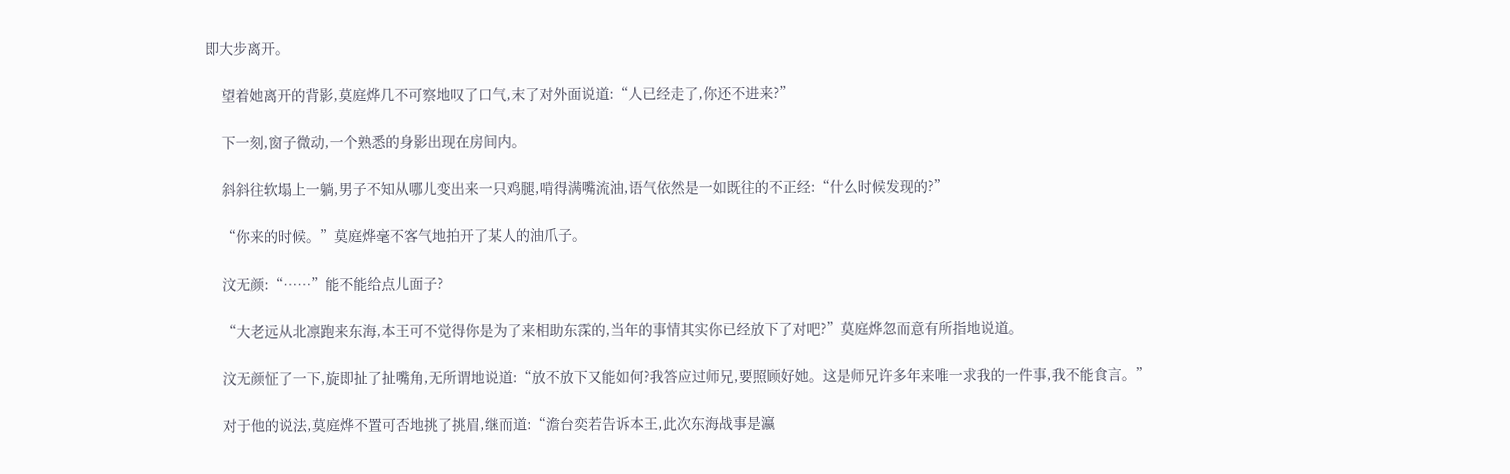即大步离开。

    望着她离开的背影,莫庭烨几不可察地叹了口气,末了对外面说道:“人已经走了,你还不进来?”

    下一刻,窗子微动,一个熟悉的身影出现在房间内。

    斜斜往软塌上一躺,男子不知从哪儿变出来一只鸡腿,啃得满嘴流油,语气依然是一如既往的不正经:“什么时候发现的?”

    “你来的时候。”莫庭烨毫不客气地拍开了某人的油爪子。

    汶无颜:“……”能不能给点儿面子?

    “大老远从北凛跑来东海,本王可不觉得你是为了来相助东霂的,当年的事情其实你已经放下了对吧?”莫庭烨忽而意有所指地说道。

    汶无颜怔了一下,旋即扯了扯嘴角,无所谓地说道:“放不放下又能如何?我答应过师兄,要照顾好她。这是师兄许多年来唯一求我的一件事,我不能食言。”

    对于他的说法,莫庭烨不置可否地挑了挑眉,继而道:“澹台奕若告诉本王,此次东海战事是瀛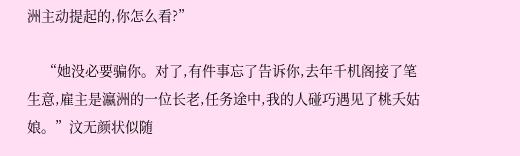洲主动提起的,你怎么看?”

    “她没必要骗你。对了,有件事忘了告诉你,去年千机阁接了笔生意,雇主是瀛洲的一位长老,任务途中,我的人碰巧遇见了桃夭姑娘。”汶无颜状似随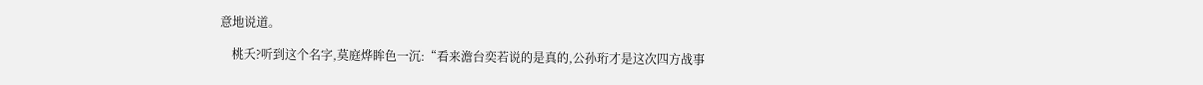意地说道。

    桃夭?听到这个名字,莫庭烨眸色一沉:“看来澹台奕若说的是真的,公孙珩才是这次四方战事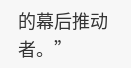的幕后推动者。”